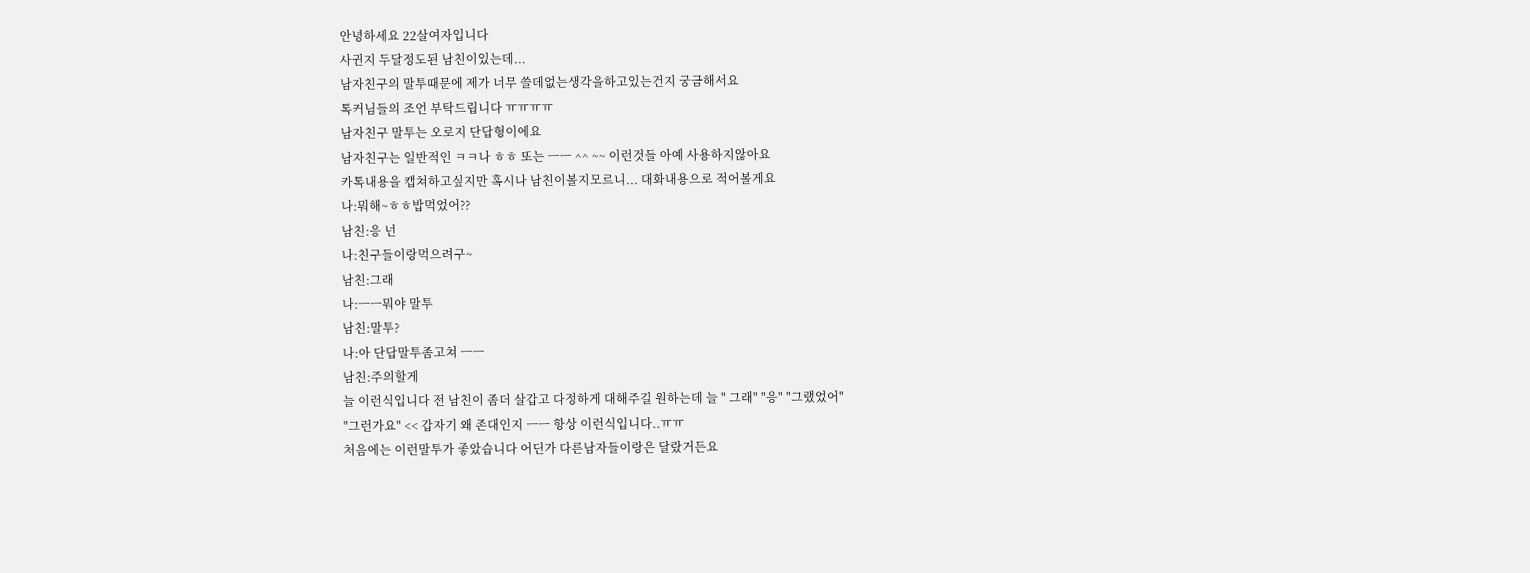안녕하세요 22살여자입니다
사귄지 두달정도된 남친이있는데...
남자친구의 말투때문에 제가 너무 쓸데없는생각을하고있는건지 궁금해서요
톡커님들의 조언 부탁드립니다 ㅠㅠㅠㅠ
남자친구 말투는 오로지 단답형이에요
남자친구는 일반적인 ㅋㅋ나 ㅎㅎ 또는 ㅡㅡ ^^ ~~ 이런것들 아예 사용하지않아요
카톡내용을 캡쳐하고싶지만 혹시나 남친이볼지모르니... 대화내용으로 적어볼게요
나:뭐해~ㅎㅎ밥먹었어??
남친:응 넌
나:친구들이랑먹으려구~
남친:그래
나:ㅡㅡ뭐야 말투
남친:말투?
나:아 단답말투좀고쳐 ㅡㅡ
남친:주의할게
늘 이런식입니다 전 남친이 좀더 살갑고 다정하게 대해주길 원하는데 늘 " 그래" "응" "그랬었어"
"그런가요" << 갑자기 왜 존대인지 ㅡㅡ 항상 이런식입니다..ㅠㅠ
처음에는 이런말투가 좋았습니다 어딘가 다른남자들이랑은 달랐거든요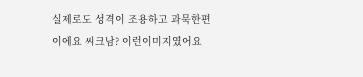실제로도 성격이 조용하고 과묵한편이에요 씨크남? 이런이미지였어요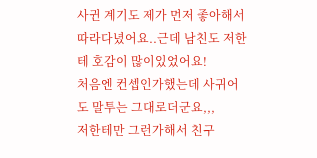사귄 계기도 제가 먼저 좋아해서 따라다녔어요..근데 남친도 저한테 호감이 많이있었어요!
처음엔 컨셉인가했는데 사귀어도 말투는 그대로더군요,,,
저한테만 그런가해서 친구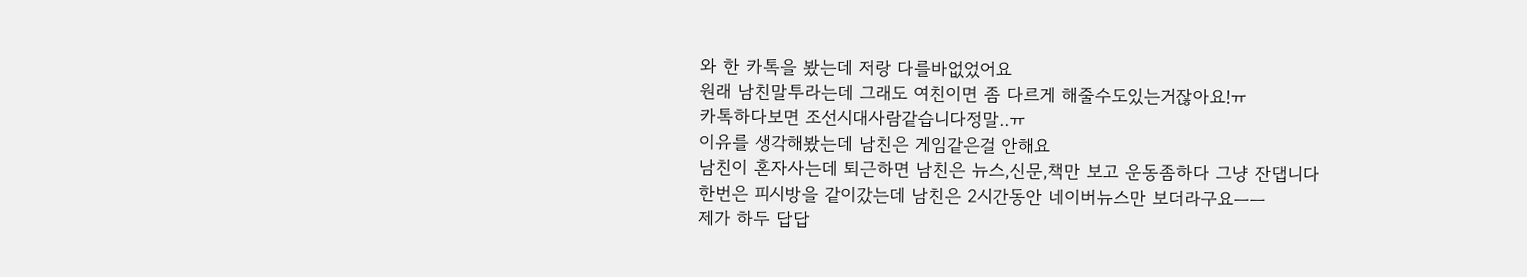와 한 카톡을 봤는데 저랑 다를바없었어요
원래 남친말투라는데 그래도 여친이면 좀 다르게 해줄수도있는거잖아요!ㅠ
카톡하다보면 조선시대사람같습니다정말..ㅠ
이유를 생각해봤는데 남친은 게임같은걸 안해요
남친이 혼자사는데 퇴근하면 남친은 뉴스,신문,책만 보고 운동좀하다 그냥 잔댑니다
한번은 피시방을 같이갔는데 남친은 2시간동안 네이버뉴스만 보더라구요ㅡㅡ
제가 하두 답답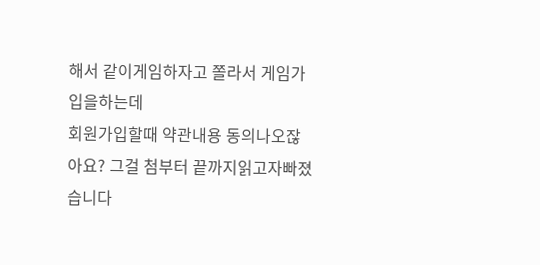해서 같이게임하자고 쫄라서 게임가입을하는데
회원가입할때 약관내용 동의나오잖아요? 그걸 첨부터 끝까지읽고자빠졌습니다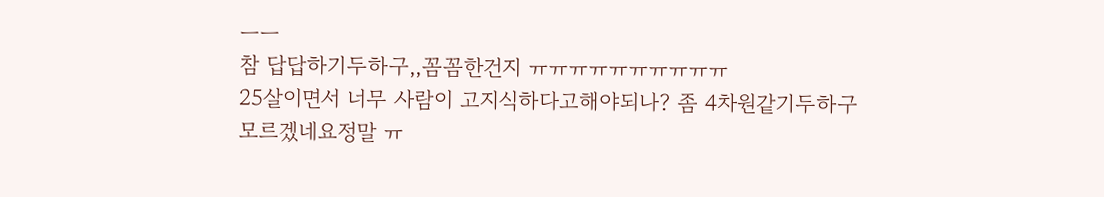ㅡㅡ
참 답답하기두하구,,꼼꼼한건지 ㅠㅠㅠㅠㅠㅠㅠㅠㅠㅠ
25살이면서 너무 사람이 고지식하다고해야되나? 좀 4차원같기두하구 모르겠네요정말 ㅠ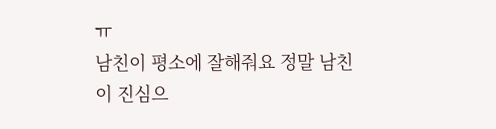ㅠ
남친이 평소에 잘해줘요 정말 남친이 진심으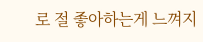로 절 좋아하는게 느껴지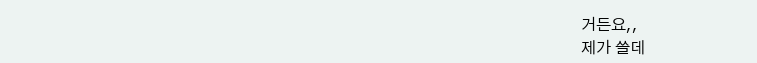거든요,,
제가 쓸데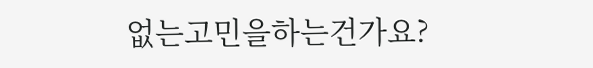없는고민을하는건가요?